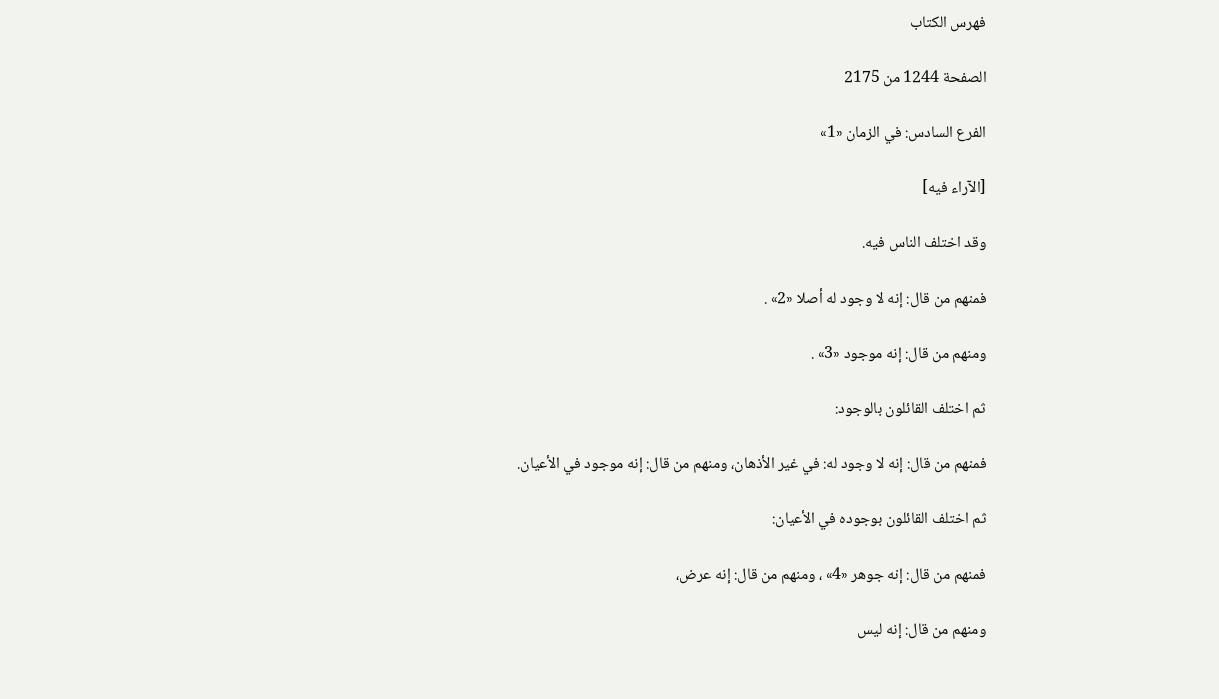فهرس الكتاب

الصفحة 1244 من 2175

الفرع السادس: في الزمان «1»

[الآراء فيه]

وقد اختلف الناس فيه.

فمنهم من قال: إنه لا وجود له أصلا «2» .

ومنهم من قال: إنه موجود «3» .

ثم اختلف القائلون بالوجود:

فمنهم من قال: إنه لا وجود له: في غير الأذهان، ومنهم من قال: إنه موجود في الأعيان.

ثم اختلف القائلون بوجوده في الأعيان:

فمنهم من قال: إنه جوهر «4» ، ومنهم من قال: إنه عرض،

ومنهم من قال: إنه ليس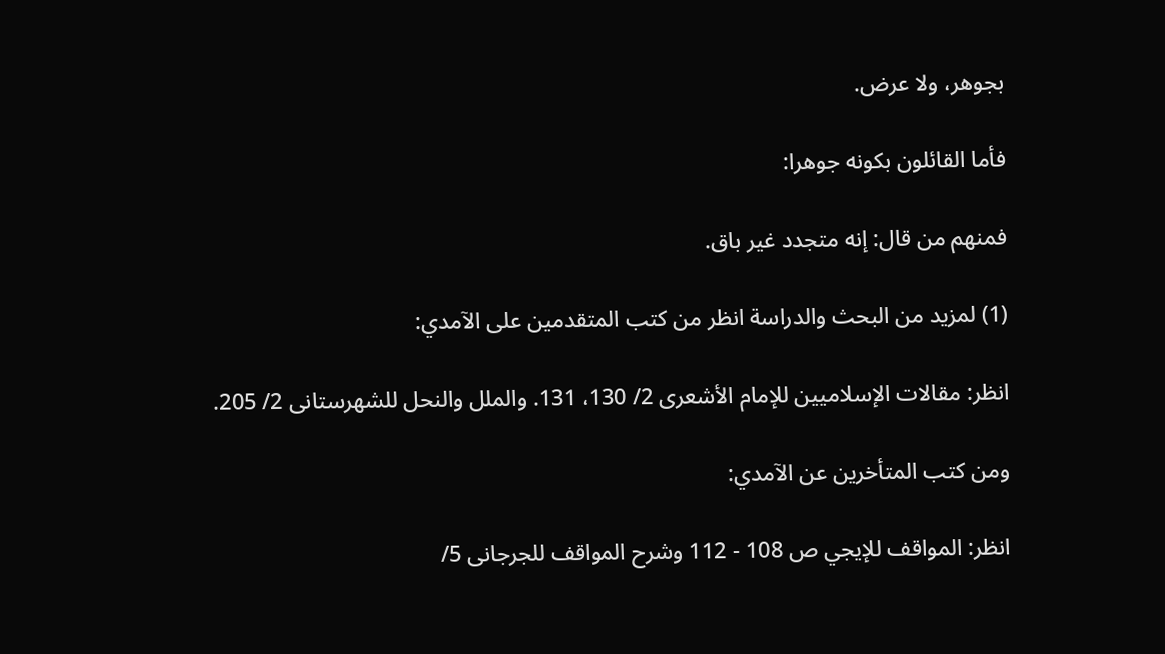بجوهر، ولا عرض.

فأما القائلون بكونه جوهرا:

فمنهم من قال: إنه متجدد غير باق.

(1) لمزيد من البحث والدراسة انظر من كتب المتقدمين على الآمدي:

انظر: مقالات الإسلاميين للإمام الأشعرى 2/ 130، 131. والملل والنحل للشهرستانى 2/ 205.

ومن كتب المتأخرين عن الآمدي:

انظر: المواقف للإيجي ص 108 - 112 وشرح المواقف للجرجانى 5/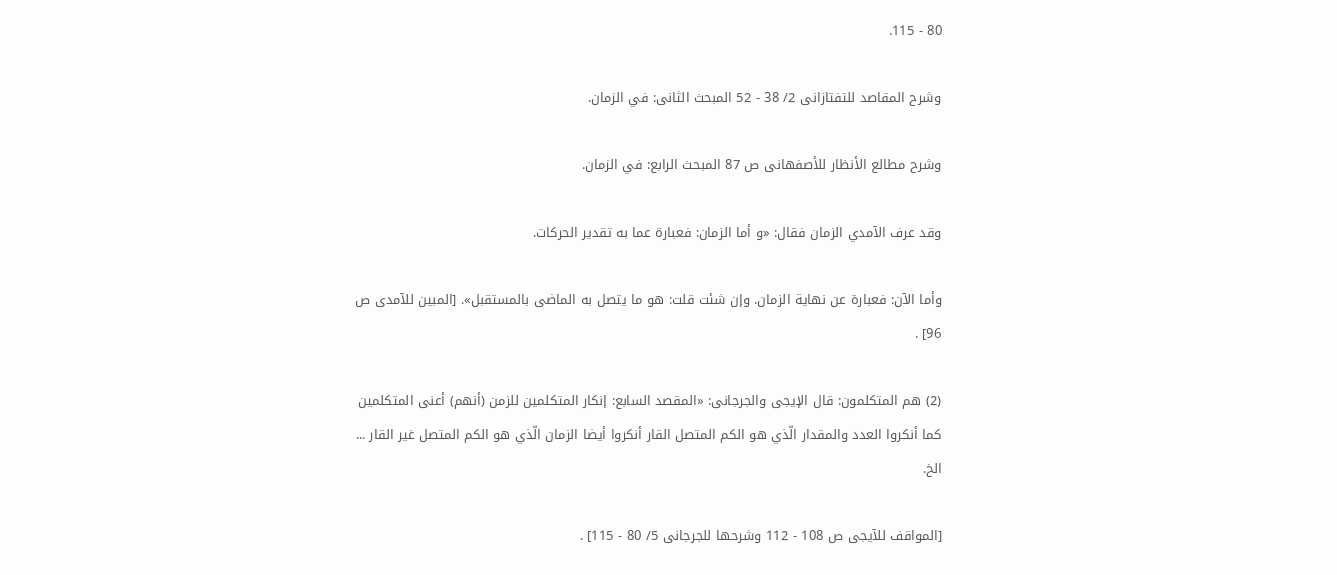80 - 115.

وشرح المقاصد للتفتازانى 2/ 38 - 52 المبحث الثانى: في الزمان.

وشرح مطالع الأنظار للأصفهانى ص 87 المبحث الرابع: في الزمان.

وقد عرف الآمدي الزمان فقال: «و أما الزمان: فعبارة عما به تقدير الحركات.

وأما الآن: فعبارة عن نهاية الزمان. وإن شئت قلت: هو ما يتصل به الماضى بالمستقبل». [المبين للآمدى ص 96] .

(2) هم المتكلمون: قال الإيجى والجرجانى: «المقصد السابع: إنكار المتكلمين للزمن (أنهم) أعنى المتكلمين كما أنكروا العدد والمقدار الّذي هو الكم المتصل القار أنكروا أيضا الزمان الّذي هو الكم المتصل غير القار ... الخ.

[المواقف للآيجى ص 108 - 112 وشرحها للجرجانى 5/ 80 - 115] .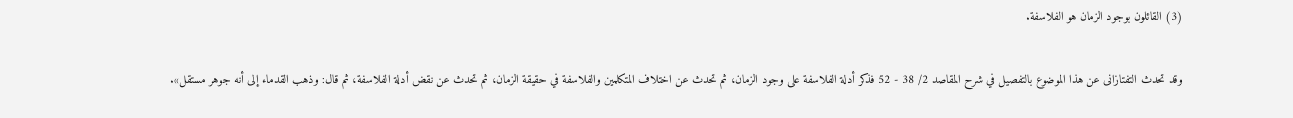(3) القائلون بوجود الزمان هو الفلاسفة.

وقد تحدث التفتازانى عن هذا الموضوع بالتفصيل في شرح المقاصد 2/ 38 - 52 فذكر أدلة الفلاسفة على وجود الزمان، ثم تحدث عن اختلاف المتكلمين والفلاسفة في حقيقة الزمان، ثم تحدث عن نقض أدلة الفلاسفة، ثم قال: وذهب القدماء إلى أنه جوهر مستقل».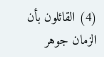(4) القائلون بأن الزمان جوهر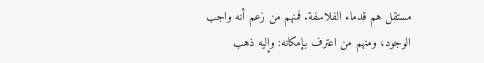مستقل هم قدماء الفلاسفة. فمنهم من زعم أنه واجب الوجود، ومنهم من اعترف بإمكانه: وإليه ذهب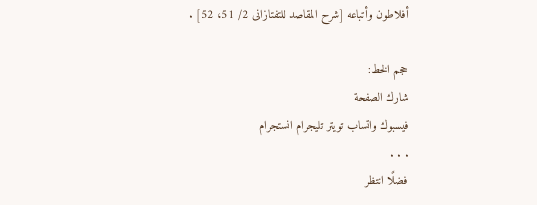أفلاطون وأتباعه [شرح المقاصد للتفتازانى 2/ 51، 52] .

حجم الخط:
شارك الصفحة
فيسبوك واتساب تويتر تليجرام انستجرام
. . .
فضلًا انتظر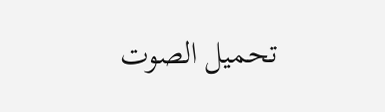تحميل الصوت